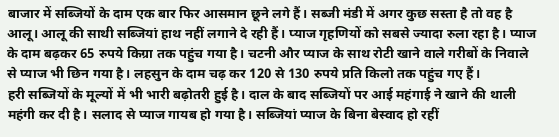बाजार में सब्जियों के दाम एक बार फिर आसमान छूने लगे हैं। सब्जी मंडी में अगर कुछ सस्ता है तो वह है आलू। आलू की साथी सब्जियां हाथ नहीं लगाने दे रही हैं। प्याज गृहणियों को सबसे ज्यादा रुला रहा है। प्याज के दाम बढ़कर 65 रुपये किग्रा तक पहुंच गया है। चटनी और प्याज के साथ रोटी खाने वाले गरीबों के निवाले से प्याज भी छिन गया है। लहसुन के दाम चढ़ कर 120 से 130 रुपये प्रति किलो तक पहुंच गए हैं।
हरी सब्जियों के मूल्यों में भी भारी बढ़ोतरी हुई है। दाल के बाद सब्जियों पर आई महंगाई ने खाने की थाली महंगी कर दी है। सलाद से प्याज गायब हो गया है। सब्जियां प्याज के बिना बेस्वाद हो रहीं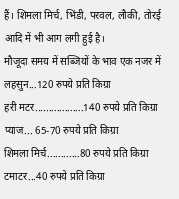हैं। शिमला मिर्च, भिंडी, परवल, लौकी, तोरई आदि में भी आग लगी हुई है।
मौजूदा समय में सब्जियों के भाव एक नजर में
लहसुन...120 रुपये प्रति किग्रा
हरी मटर..................140 रुपये प्रति किग्रा
प्याज... 65-70 रुपये प्रति किग्रा
शिमला मिर्च............80 रुपये प्रति किग्रा
टमाटर...40 रुपये प्रति किग्रा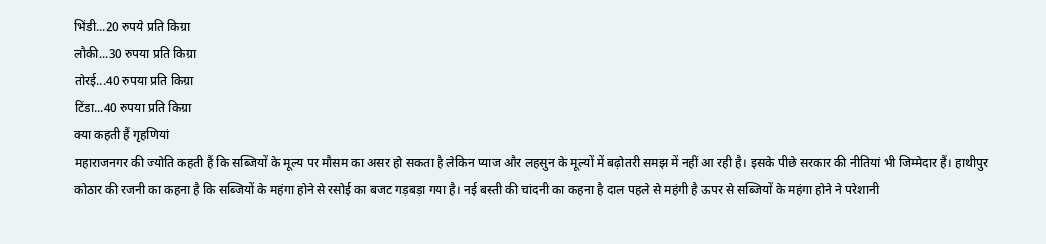भिंडी...20 रुपये प्रति किग्रा
लौकी...30 रुपया प्रति किग्रा
तोरई...40 रुपया प्रति किग्रा
टिंडा...40 रुपया प्रति किग्रा
क्या कहती हैं गृहणियां
महाराजनगर की ज्योति कहती हैं कि सब्जियों के मूल्य पर मौसम का असर हो सकता है लेकिन प्याज और लहसुन के मूल्यों में बढ़ोतरी समझ में नहीं आ रही है। इसके पीछे सरकार की नीतियां भी जिम्मेदार हैं। हाथीपुर कोठार की रजनी का कहना है कि सब्जियों के महंगा होने से रसोई का बजट गड़बड़ा गया है। नई बस्ती की चांदनी का कहना है दाल पहले से महंगी है ऊपर से सब्जियों के महंगा होने ने परेशानी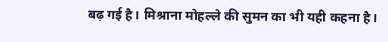बढ़ गई है। मिश्राना मोहल्ले की सुमन का भी यही कहना है।